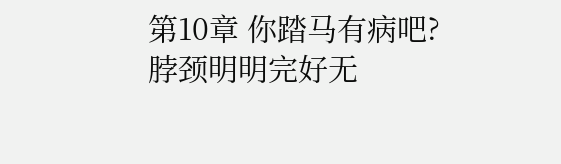第10章 你踏马有病吧?
脖颈明明完好无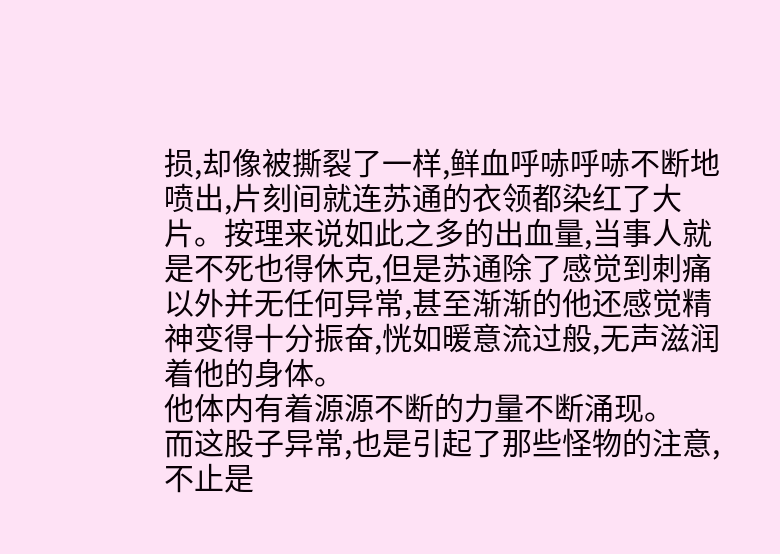损,却像被撕裂了一样,鲜血呼哧呼哧不断地喷出,片刻间就连苏通的衣领都染红了大片。按理来说如此之多的出血量,当事人就是不死也得休克,但是苏通除了感觉到刺痛以外并无任何异常,甚至渐渐的他还感觉精神变得十分振奋,恍如暖意流过般,无声滋润着他的身体。
他体内有着源源不断的力量不断涌现。
而这股子异常,也是引起了那些怪物的注意,不止是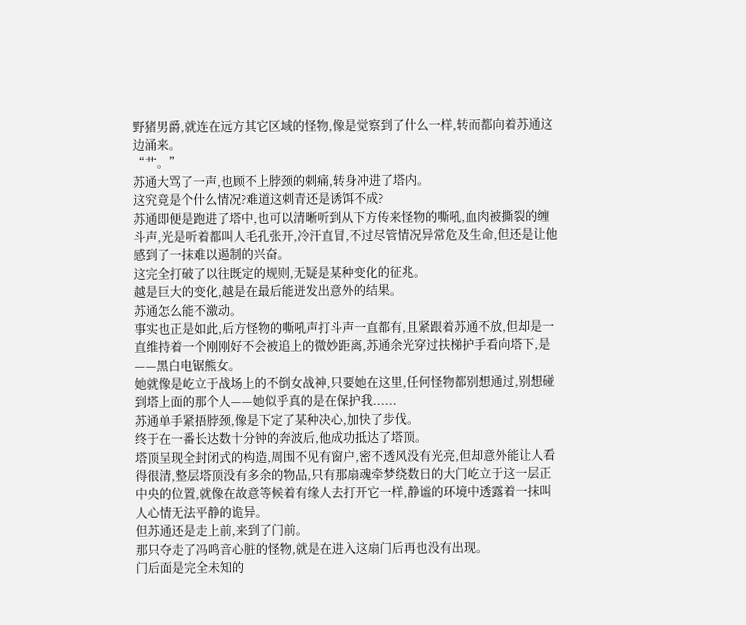野猪男爵,就连在远方其它区域的怪物,像是觉察到了什么一样,转而都向着苏通这边涌来。
“艹。”
苏通大骂了一声,也顾不上脖颈的刺痛,转身冲进了塔内。
这究竟是个什么情况?难道这刺青还是诱饵不成?
苏通即便是跑进了塔中,也可以清晰听到从下方传来怪物的嘶吼,血肉被撕裂的缠斗声,光是听着都叫人毛孔张开,冷汗直冒,不过尽管情况异常危及生命,但还是让他感到了一抹难以遏制的兴奋。
这完全打破了以往既定的规则,无疑是某种变化的征兆。
越是巨大的变化,越是在最后能迸发出意外的结果。
苏通怎么能不激动。
事实也正是如此,后方怪物的嘶吼声打斗声一直都有,且紧跟着苏通不放,但却是一直维持着一个刚刚好不会被追上的微妙距离,苏通余光穿过扶梯护手看向塔下,是——黑白电锯熊女。
她就像是屹立于战场上的不倒女战神,只要她在这里,任何怪物都别想通过,别想碰到塔上面的那个人——她似乎真的是在保护我......
苏通单手紧捂脖颈,像是下定了某种决心,加快了步伐。
终于在一番长达数十分钟的奔波后,他成功抵达了塔顶。
塔顶呈现全封闭式的构造,周围不见有窗户,密不透风没有光亮,但却意外能让人看得很清,整层塔顶没有多余的物品,只有那扇魂牵梦绕数日的大门屹立于这一层正中央的位置,就像在故意等候着有缘人去打开它一样,静谧的环境中透露着一抹叫人心情无法平静的诡异。
但苏通还是走上前,来到了门前。
那只夺走了冯鸣音心脏的怪物,就是在进入这扇门后再也没有出现。
门后面是完全未知的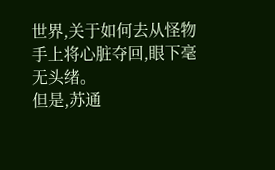世界,关于如何去从怪物手上将心脏夺回,眼下毫无头绪。
但是,苏通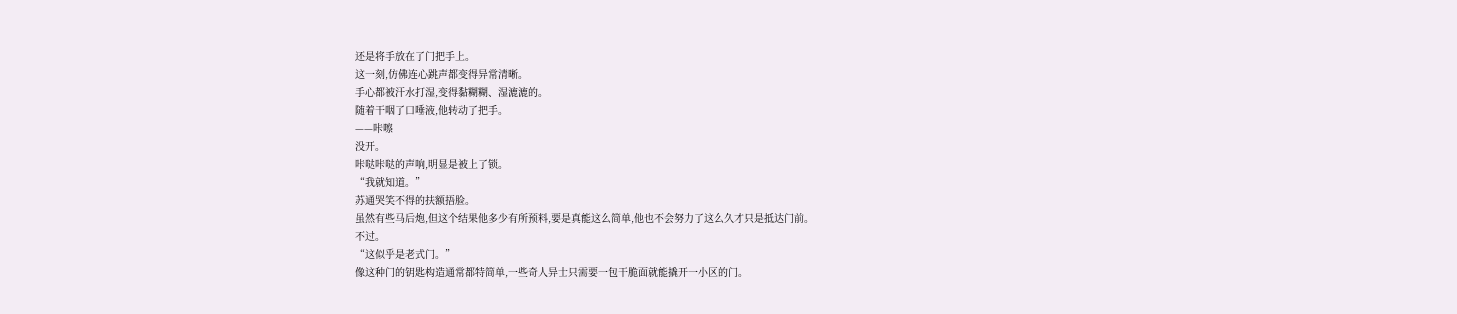还是将手放在了门把手上。
这一刻,仿佛连心跳声都变得异常清晰。
手心都被汗水打湿,变得黏糊糊、湿漉漉的。
随着干咽了口唾液,他转动了把手。
——咔嚓
没开。
咔哒咔哒的声响,明显是被上了锁。
“我就知道。”
苏通哭笑不得的扶额捂脸。
虽然有些马后炮,但这个结果他多少有所预料,要是真能这么简单,他也不会努力了这么久才只是抵达门前。
不过。
“这似乎是老式门。”
像这种门的钥匙构造通常都特简单,一些奇人异士只需要一包干脆面就能撬开一小区的门。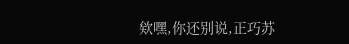欸嘿,你还别说,正巧苏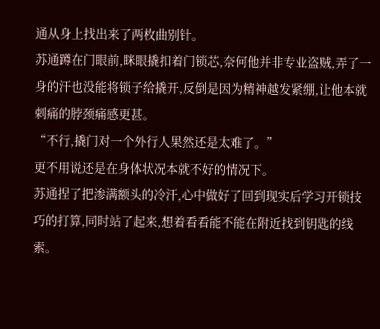通从身上找出来了两枚曲别针。
苏通蹲在门眼前,眯眼撬扣着门锁芯,奈何他并非专业盗贼,弄了一身的汗也没能将锁子给撬开,反倒是因为精神越发紧绷,让他本就刺痛的脖颈痛感更甚。
“不行,撬门对一个外行人果然还是太难了。”
更不用说还是在身体状况本就不好的情况下。
苏通捏了把渗满额头的冷汗,心中做好了回到现实后学习开锁技巧的打算,同时站了起来,想着看看能不能在附近找到钥匙的线索。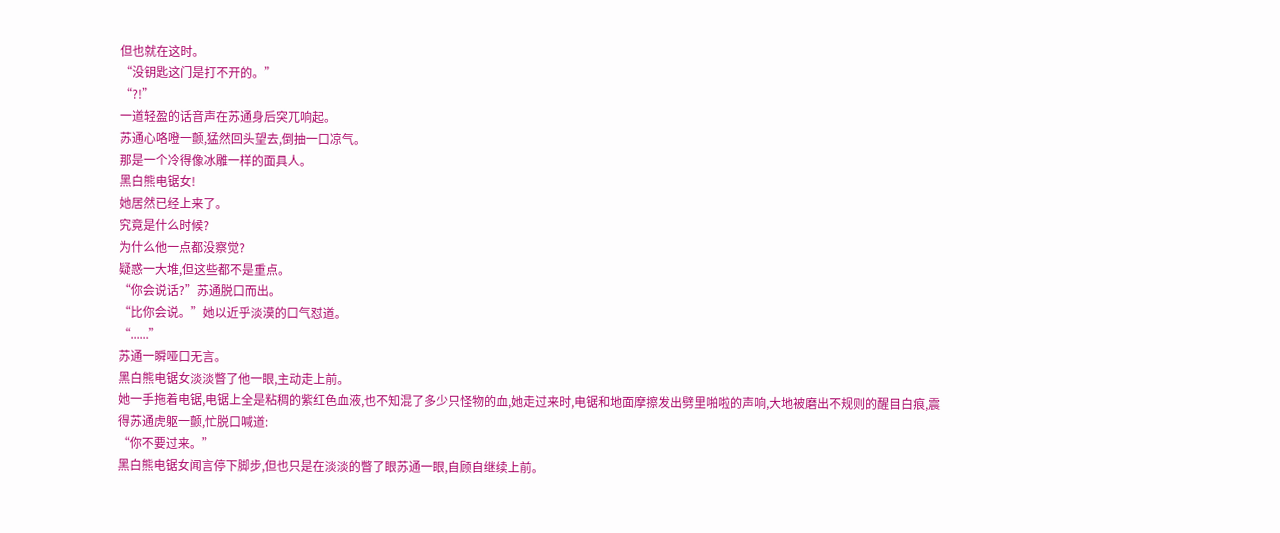但也就在这时。
“没钥匙这门是打不开的。”
“?!”
一道轻盈的话音声在苏通身后突兀响起。
苏通心咯噔一颤,猛然回头望去,倒抽一口凉气。
那是一个冷得像冰雕一样的面具人。
黑白熊电锯女!
她居然已经上来了。
究竟是什么时候?
为什么他一点都没察觉?
疑惑一大堆,但这些都不是重点。
“你会说话?”苏通脱口而出。
“比你会说。”她以近乎淡漠的口气怼道。
“......”
苏通一瞬哑口无言。
黑白熊电锯女淡淡瞥了他一眼,主动走上前。
她一手拖着电锯,电锯上全是粘稠的紫红色血液,也不知混了多少只怪物的血,她走过来时,电锯和地面摩擦发出劈里啪啦的声响,大地被磨出不规则的醒目白痕,震得苏通虎躯一颤,忙脱口喊道:
“你不要过来。”
黑白熊电锯女闻言停下脚步,但也只是在淡淡的瞥了眼苏通一眼,自顾自继续上前。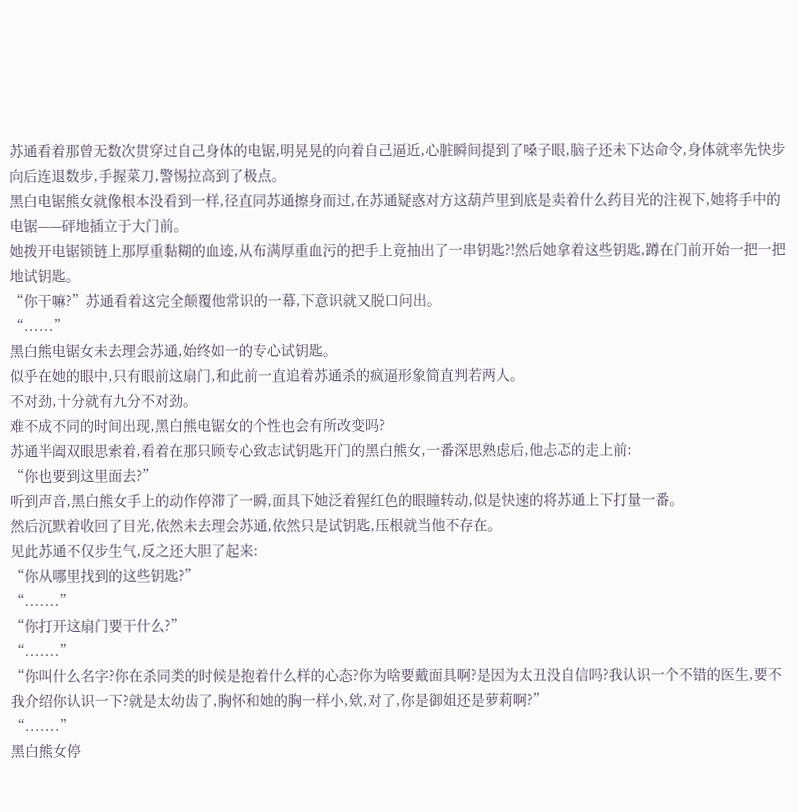苏通看着那曾无数次贯穿过自己身体的电锯,明晃晃的向着自己逼近,心脏瞬间提到了嗓子眼,脑子还未下达命令,身体就率先快步向后连退数步,手握菜刀,警惕拉高到了极点。
黑白电锯熊女就像根本没看到一样,径直同苏通擦身而过,在苏通疑惑对方这葫芦里到底是卖着什么药目光的注视下,她将手中的电锯——砰地插立于大门前。
她拨开电锯锁链上那厚重黏糊的血迹,从布满厚重血污的把手上竟抽出了一串钥匙?!然后她拿着这些钥匙,蹲在门前开始一把一把地试钥匙。
“你干嘛?”苏通看着这完全颠覆他常识的一幕,下意识就又脱口问出。
“......”
黑白熊电锯女未去理会苏通,始终如一的专心试钥匙。
似乎在她的眼中,只有眼前这扇门,和此前一直追着苏通杀的疯逼形象简直判若两人。
不对劲,十分就有九分不对劲。
难不成不同的时间出现,黑白熊电锯女的个性也会有所改变吗?
苏通半阖双眼思索着,看着在那只顾专心致志试钥匙开门的黑白熊女,一番深思熟虑后,他忐忑的走上前:
“你也要到这里面去?”
听到声音,黑白熊女手上的动作停滞了一瞬,面具下她泛着猩红色的眼瞳转动,似是快速的将苏通上下打量一番。
然后沉默着收回了目光,依然未去理会苏通,依然只是试钥匙,压根就当他不存在。
见此苏通不仅步生气,反之还大胆了起来:
“你从哪里找到的这些钥匙?”
“.......”
“你打开这扇门要干什么?”
“.......”
“你叫什么名字?你在杀同类的时候是抱着什么样的心态?你为啥要戴面具啊?是因为太丑没自信吗?我认识一个不错的医生,要不我介绍你认识一下?就是太幼齿了,胸怀和她的胸一样小,欸,对了,你是御姐还是萝莉啊?”
“.......”
黑白熊女停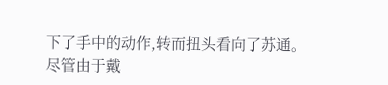下了手中的动作,转而扭头看向了苏通。
尽管由于戴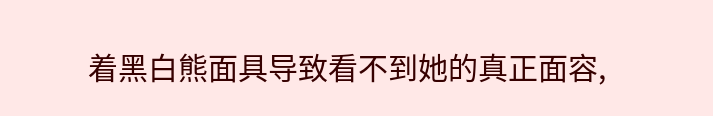着黑白熊面具导致看不到她的真正面容,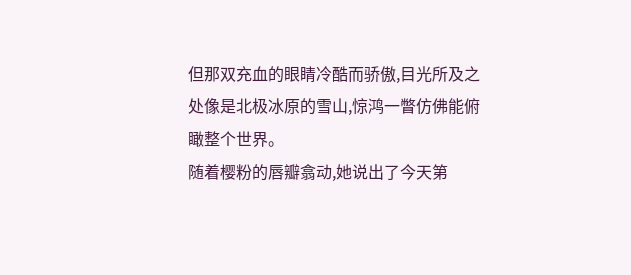但那双充血的眼睛冷酷而骄傲,目光所及之处像是北极冰原的雪山,惊鸿一瞥仿佛能俯瞰整个世界。
随着樱粉的唇瓣翕动,她说出了今天第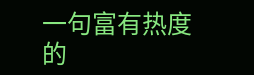一句富有热度的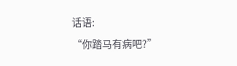话语:
“你踏马有病吧?”